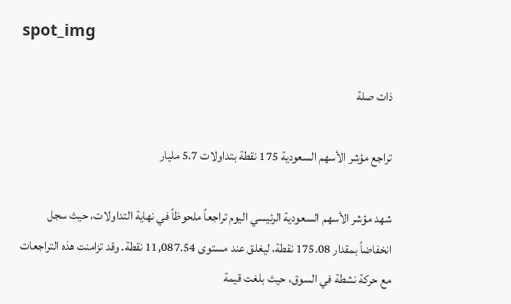spot_img

ذات صلة

تراجع مؤشر الأسهم السعودية 175 نقطة بتداولات 5.7 مليار

شهد مؤشر الأسهم السعودية الرئيسي اليوم تراجعاً ملحوظاً في نهاية التداولات، حيث سجل انخفاضاً بمقدار 175.08 نقطة، ليغلق عند مستوى 11,087.54 نقطة. وقد تزامنت هذه التراجعات مع حركة نشطة في السوق، حيث بلغت قيمة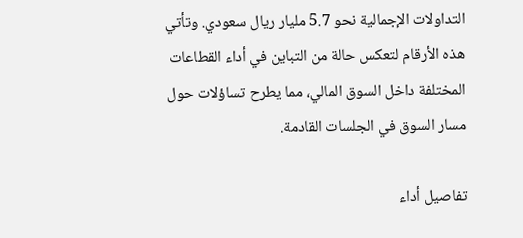التداولات الإجمالية نحو 5.7 مليار ريال سعودي. وتأتي هذه الأرقام لتعكس حالة من التباين في أداء القطاعات المختلفة داخل السوق المالي، مما يطرح تساؤلات حول مسار السوق في الجلسات القادمة.

تفاصيل أداء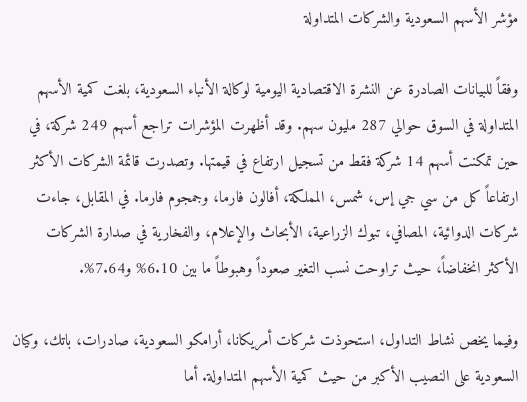مؤشر الأسهم السعودية والشركات المتداولة

وفقاً للبيانات الصادرة عن النشرة الاقتصادية اليومية لوكالة الأنباء السعودية، بلغت كمية الأسهم المتداولة في السوق حوالي 287 مليون سهم. وقد أظهرت المؤشرات تراجع أسهم 249 شركة، في حين تمكنت أسهم 14 شركة فقط من تسجيل ارتفاع في قيمتها. وتصدرت قائمة الشركات الأكثر ارتفاعاً كل من سي جي إس، شمس، المملكة، أفالون فارما، وجمجوم فارما. في المقابل، جاءت شركات الدوائية، المصافي، تبوك الزراعية، الأبحاث والإعلام، والفخارية في صدارة الشركات الأكثر انخفاضاً، حيث تراوحت نسب التغير صعوداً وهبوطاً ما بين 6.10% و7.64%.

وفيما يخص نشاط التداول، استحوذت شركات أمريكانا، أرامكو السعودية، صادرات، باتك، وكيان السعودية على النصيب الأكبر من حيث كمية الأسهم المتداولة. أما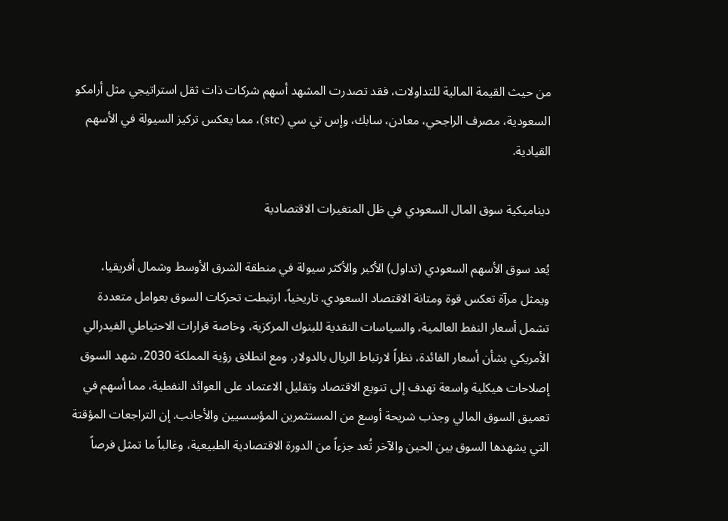من حيث القيمة المالية للتداولات، فقد تصدرت المشهد أسهم شركات ذات ثقل استراتيجي مثل أرامكو السعودية، مصرف الراجحي، معادن، سابك، وإس تي سي (stc)، مما يعكس تركيز السيولة في الأسهم القيادية.

ديناميكية سوق المال السعودي في ظل المتغيرات الاقتصادية

يُعد سوق الأسهم السعودي (تداول) الأكبر والأكثر سيولة في منطقة الشرق الأوسط وشمال أفريقيا، ويمثل مرآة تعكس قوة ومتانة الاقتصاد السعودي. تاريخياً، ارتبطت تحركات السوق بعوامل متعددة تشمل أسعار النفط العالمية، والسياسات النقدية للبنوك المركزية، وخاصة قرارات الاحتياطي الفيدرالي الأمريكي بشأن أسعار الفائدة، نظراً لارتباط الريال بالدولار. ومع انطلاق رؤية المملكة 2030، شهد السوق إصلاحات هيكلية واسعة تهدف إلى تنويع الاقتصاد وتقليل الاعتماد على العوائد النفطية، مما أسهم في تعميق السوق المالي وجذب شريحة أوسع من المستثمرين المؤسسيين والأجانب. إن التراجعات المؤقتة التي يشهدها السوق بين الحين والآخر تُعد جزءاً من الدورة الاقتصادية الطبيعية، وغالباً ما تمثل فرصاً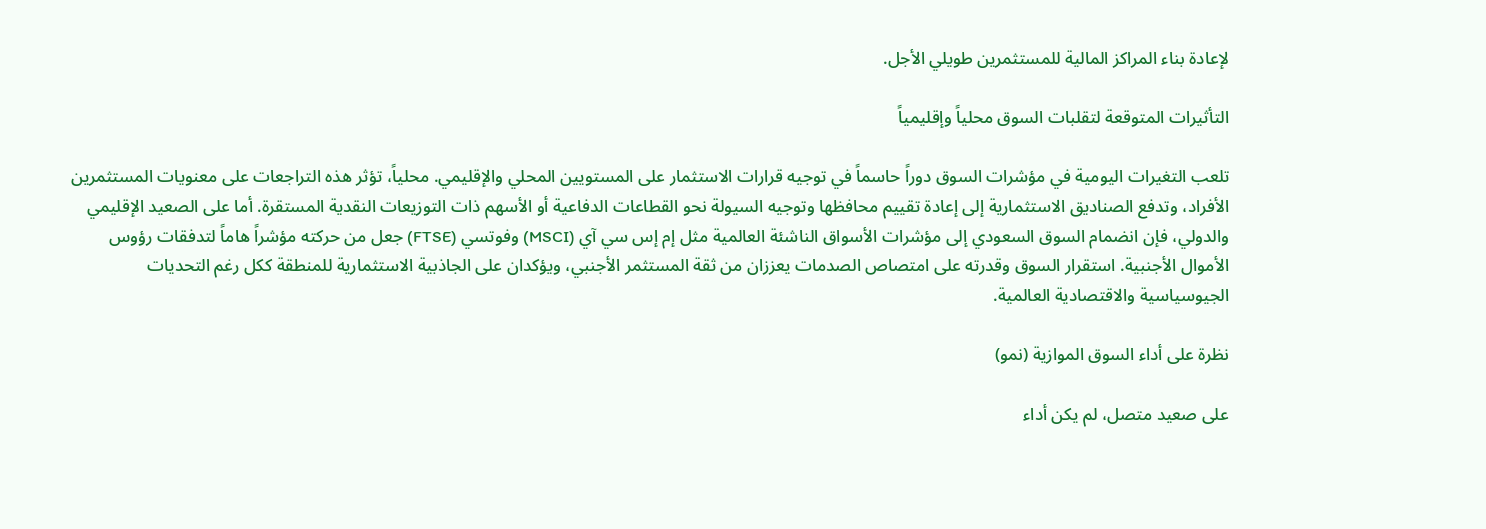لإعادة بناء المراكز المالية للمستثمرين طويلي الأجل.

التأثيرات المتوقعة لتقلبات السوق محلياً وإقليمياً

تلعب التغيرات اليومية في مؤشرات السوق دوراً حاسماً في توجيه قرارات الاستثمار على المستويين المحلي والإقليمي. محلياً، تؤثر هذه التراجعات على معنويات المستثمرين الأفراد، وتدفع الصناديق الاستثمارية إلى إعادة تقييم محافظها وتوجيه السيولة نحو القطاعات الدفاعية أو الأسهم ذات التوزيعات النقدية المستقرة. أما على الصعيد الإقليمي والدولي، فإن انضمام السوق السعودي إلى مؤشرات الأسواق الناشئة العالمية مثل إم إس سي آي (MSCI) وفوتسي (FTSE) جعل من حركته مؤشراً هاماً لتدفقات رؤوس الأموال الأجنبية. استقرار السوق وقدرته على امتصاص الصدمات يعززان من ثقة المستثمر الأجنبي، ويؤكدان على الجاذبية الاستثمارية للمنطقة ككل رغم التحديات الجيوسياسية والاقتصادية العالمية.

نظرة على أداء السوق الموازية (نمو)

على صعيد متصل، لم يكن أداء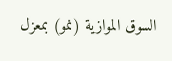السوق الموازية (نمو) بمعزل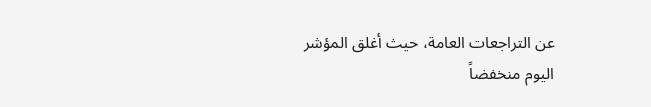عن التراجعات العامة، حيث أغلق المؤشر اليوم منخفضاً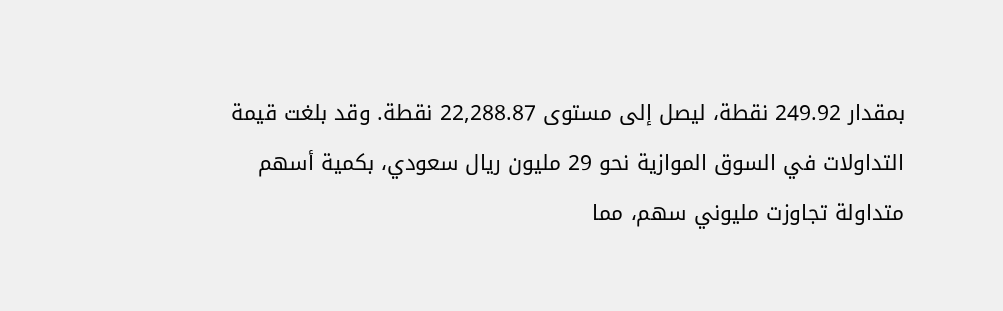بمقدار 249.92 نقطة، ليصل إلى مستوى 22,288.87 نقطة. وقد بلغت قيمة التداولات في السوق الموازية نحو 29 مليون ريال سعودي، بكمية أسهم متداولة تجاوزت مليوني سهم، مما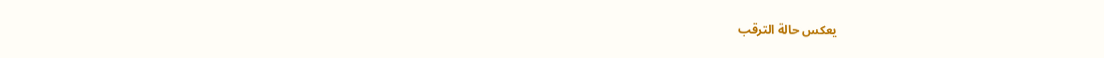يعكس حالة الترقب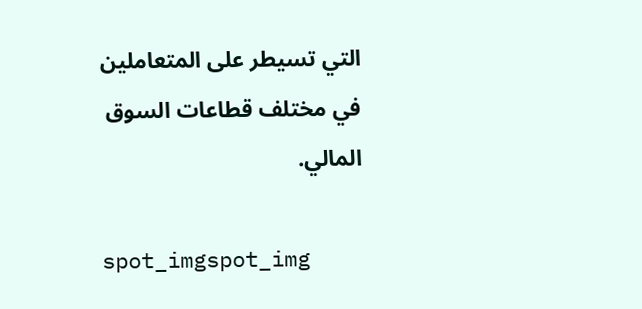التي تسيطر على المتعاملين في مختلف قطاعات السوق المالي.

spot_imgspot_img